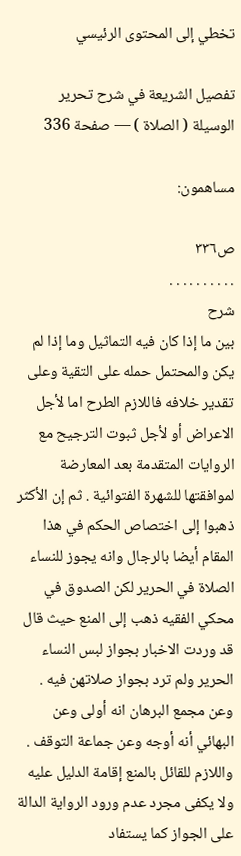تخطي إلى المحتوى الرئيسي

تفصيل الشريعة في شرح تحرير الوسيلة ( الصلاة ) — صفحة 336

مساهمون:

ص٣٣٦
. . . . . . . . . .
شرح
بين ما إذا كان فيه التماثيل وما إذا لم يكن والمحتمل حمله على التقية وعلى تقدير خلافه فاللازم الطرح اما لأجل الاعراض أو لأجل ثبوت الترجيح مع الروايات المتقدمة بعد المعارضة لموافقتها للشهرة الفتوائية . ثم إن الأكثر ذهبوا إلى اختصاص الحكم في هذا المقام أيضا بالرجال وانه يجوز للنساء الصلاة في الحرير لكن الصدوق في محكي الفقيه ذهب إلى المنع حيث قال قد وردت الاخبار بجواز لبس النساء الحرير ولم ترد بجواز صلاتهن فيه . وعن مجمع البرهان انه أولى وعن البهائي أنه أوجه وعن جماعة التوقف . واللازم للقائل بالمنع إقامة الدليل عليه ولا يكفى مجرد عدم ورود الرواية الدالة على الجواز كما يستفاد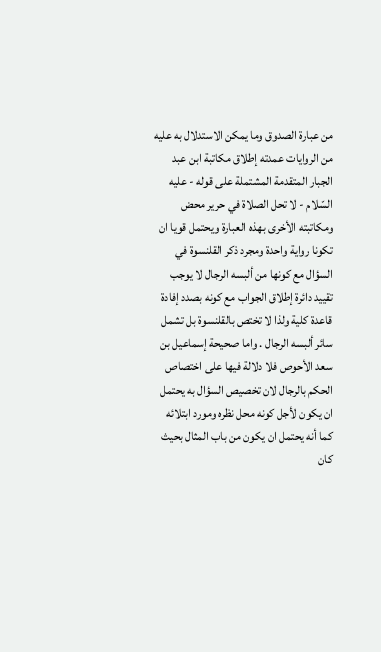من عبارة الصدوق وما يمكن الاستدلال به عليه من الروايات عمدته إطلاق مكاتبة ابن عبد الجبار المتقدمة المشتملة على قوله - عليه السّلام - لا تحل الصلاة في حرير محض ومكاتبته الأخرى بهذه العبارة ويحتمل قويا ان تكونا رواية واحدة ومجرد ذكر القلنسوة في السؤال مع كونها من ألبسه الرجال لا يوجب تقييد دائرة إطلاق الجواب مع كونه بصدد إفادة قاعدة كلية ولذا لا تختص بالقلنسوة بل تشمل سائر ألبسه الرجال . واما صحيحة إسماعيل بن سعد الأحوص فلا دلالة فيها على اختصاص الحكم بالرجال لان تخصيص السؤال به يحتمل ان يكون لأجل كونه محل نظره ومورد ابتلائه كما أنه يحتمل ان يكون من باب المثال بحيث كان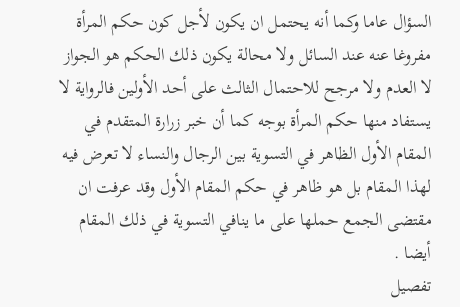السؤال عاما وكما أنه يحتمل ان يكون لأجل كون حكم المرأة مفروغا عنه عند السائل ولا محالة يكون ذلك الحكم هو الجواز لا العدم ولا مرجح للاحتمال الثالث على أحد الأولين فالرواية لا يستفاد منها حكم المرأة بوجه كما أن خبر زرارة المتقدم في المقام الأول الظاهر في التسوية بين الرجال والنساء لا تعرض فيه لهذا المقام بل هو ظاهر في حكم المقام الأول وقد عرفت ان مقتضى الجمع حملها على ما ينافي التسوية في ذلك المقام أيضا .
تفصيل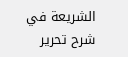الشريعة في شرح تحرير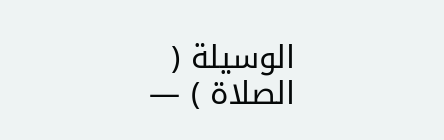الوسيلة ( الصلاة ) —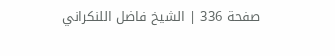صفحة 336 | الشيخ فاضل اللنكراني